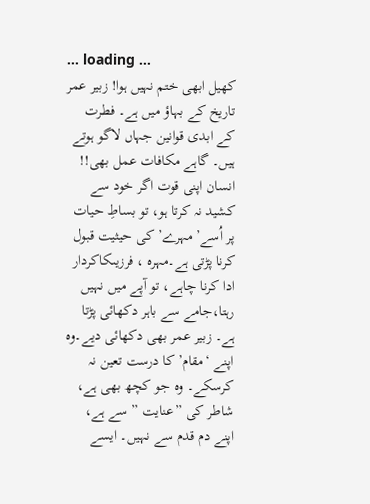... loading ...
کھیل ابھی ختم نہیں ہوا! زبیر عمر تاریخ کے بہاؤ میں ہے۔ فطرت کے ابدی قوانین جہاں لاگو ہوتے ہیں۔ گاہے مکافات عمل بھی!!
انسان اپنی قوت اگر خود سے کشید نہ کرتا ہو، تو بساطِ حیات پر اُسے’ مہرے’ کی حیثیت قبول کرنا پڑتی ہے۔مہرہ ، فرزیںکاکردار ادا کرنا چاہے، تو آپے میں نہیں رہتا،جامے سے باہر دکھائی پڑتا ہے۔ زبیر عمر بھی دکھائی دیے۔وہ اپنے ‘مقام’ کا درست تعین نہ کرسکے۔ وہ جو کچھ بھی ہے، شاطر کی ”عنایت ” سے ہے، اپنے دم قدم سے نہیں۔ ایسے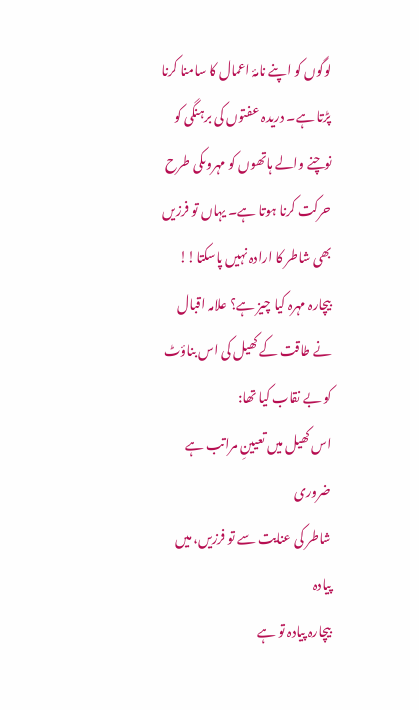لوگوں کو اپنے نامۂ اعمال کا سامنا کرنا پڑتا ہے۔ دریدہ عفتوں کی برہنگی کو نوچنے والے ہاتھوں کو مہروںکی طرح حرکت کرنا ہوتا ہے۔ یہاں تو فرزیں بھی شاطر کا ارادہ نہیں پاسکتا!! بیچارہ مہرہ کیا چیز ہے؟ علامہ اقبال نے طاقت کے کھیل کی اس بناؤٹ کو بے نقاب کیا تھا:
اس کھیل میں تعیینِ مراتب ہے ضروری
شاطر کی عنایت سے تو فرزیں، میں پیادہ
بیچارہ پیادہ تو ہے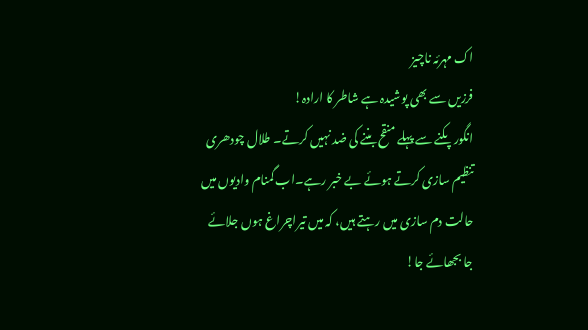اک مہرئہ ناچیز
فرزیں سے بھی پوشیدہ ہے شاطر کا ارادہ!
انگور پکنے سے پہلے منقح بننے کی ضد نہیں کرتے۔ طلال چودھری تنظیم سازی کرتے ہوئے بے خبر رہے۔اب گمنام وادیوں میں حالت دم سازی میں رہتے ہیں، کہ میں تیراچراغ ہوں جلائے جا بجھائے جا!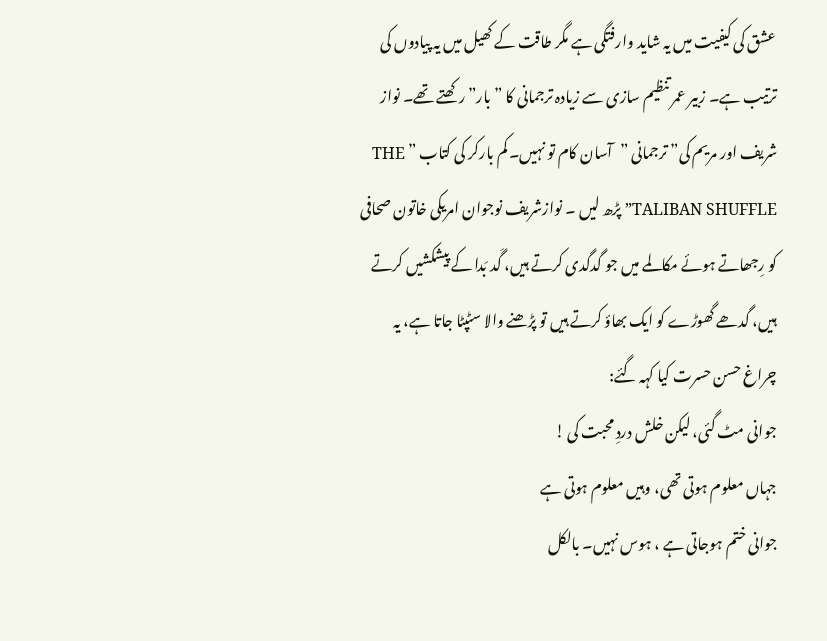عشق کی کیفیت میں یہ شاید وارفتگی ہے مگر طاقت کے کھیل میں یہ پیادوں کی ترتیب ہے۔ زبیر عمر تنظیم سازی سے زیادہ ترجمانی کا ”بار” رکھتے تھے۔ نواز شریف اور مریم کی” ترجمانی ”آسان کام تو نہیں۔ کم بارکر کی کتاب ” THE TALIBAN SHUFFLE” پڑھ لیں ۔ نوازشریف نوجوان امریکی خاتون صحافی کو رِجھاتے ہوئے مکالمے میں جو گدگدی کرتے ہیں، گَد بَدا کے پیشکشیں کرتے ہیں، گدھے گھوڑے کو ایک بھاؤ کرتے ہیں تو پڑھنے والا سٹپٹا جاتا ہے، یہ چراغ حسن حسرت کیا کہہ گئے:
جوانی مٹ گئی، لیکن خلش دردِ محبت کی !
جہاں معلوم ہوتی تھی، وہیں معلوم ہوتی ہے
جوانی ختم ہوجاتی ہے ، ہوس نہیں۔ بالکل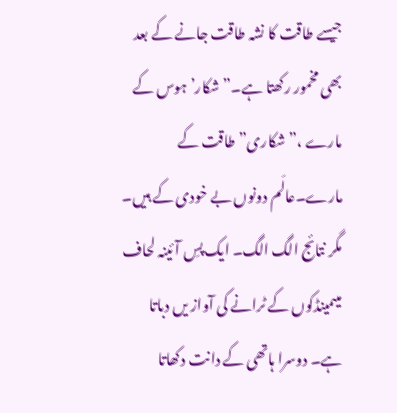جیسے طاقت کا نشہ طاقت جانے کے بعد بھی مخمور رکھتا ہے۔” شکار’ ہوس کے مارے ،” شکاری” طاقت کے مارے۔عالَم دونوں بے خودی کے ہیں۔ مگر نتائج الگ الگ۔ ایک پسِ آئینہ لحاف میںمینڈکوں کے ٹرانے کی آواز یں دباتا ہے۔ دوسرا ہاتھی کے دانت دکھاتا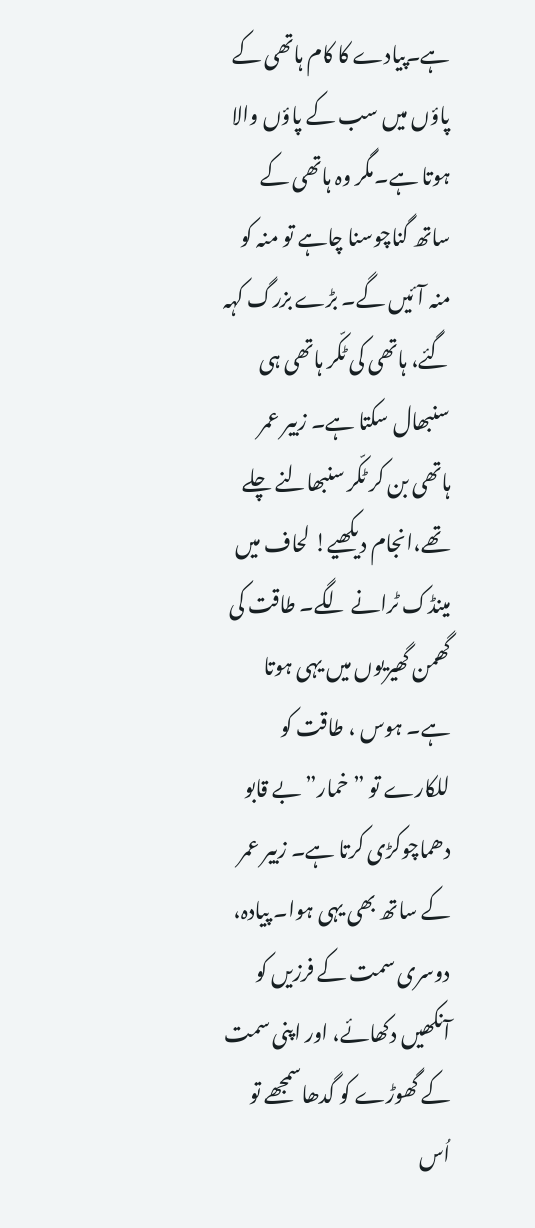ہے۔پیادے کا کام ہاتھی کے پاؤں میں سب کے پاؤں والا ہوتا ہے۔مگر وہ ہاتھی کے ساتھ گناچوسنا چاہے تو منہ کو منہ آئیں گے۔ بڑے بزرگ کہہ گئے، ہاتھی کی ٹکّر ہاتھی ہی سنبھال سکتا ہے۔ زبیر عمر ہاتھی بن کر ٹکّر سنبھالنے چلے تھے،انجام دیکھیے! لحاف میں مینڈک ٹرانے لگے۔ طاقت کی گھمن گھیریوں میں یہی ہوتا ہے۔ ہوس ، طاقت کو للکارے تو ”خمار” بے قابو دھماچوکڑی کرتا ہے۔ زبیر عمر کے ساتھ بھی یہی ہوا۔ پیادہ، دوسری سمت کے فرزیں کو آنکھیں دکھائے، اور اپنی سمت کے گھوڑے کو گدھاسمجھے تو اُس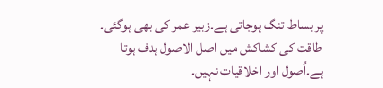پر بساط تنگ ہوجاتی ہے۔زبیر عمر کی بھی ہوگئی۔
طاقت کی کشاکش میں اصل الاصول ہدف ہوتا ہے۔اُصول اور اخلاقیات نہیں۔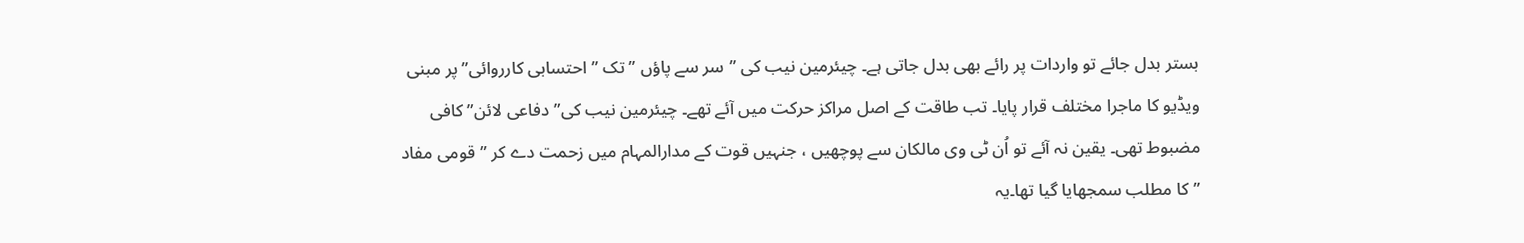بستر بدل جائے تو واردات پر رائے بھی بدل جاتی ہے۔ چیئرمین نیب کی ”سر سے پاؤں ” تک ” احتسابی کارروائی”پر مبنی ویڈیو کا ماجرا مختلف قرار پایا۔ تب طاقت کے اصل مراکز حرکت میں آئے تھے۔ چیئرمین نیب کی” دفاعی لائن” کافی مضبوط تھی۔ یقین نہ آئے تو اُن ٹی وی مالکان سے پوچھیں ، جنہیں قوت کے مدارالمہام میں زحمت دے کر ”قومی مفاد ”کا مطلب سمجھایا گیا تھا۔یہ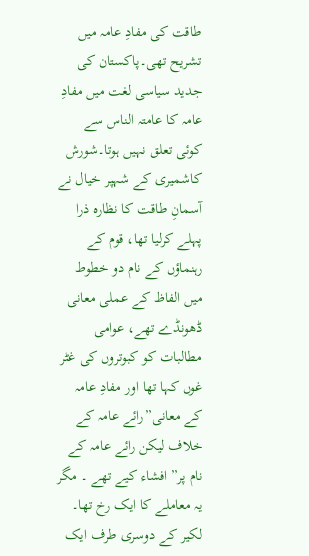طاقت کی مفادِ عامہ میں تشریح تھی۔پاکستان کی جدید سیاسی لغت میں مفادِ عامہ کا عامتہ الناس سے کوئی تعلق نہیں ہوتا۔شورش کاشمیری کے شہپر خیال نے آسمانِ طاقت کا نظارہ ذرا پہلے کرلیا تھا، قوم کے رہنماؤں کے نام دو خطوط میں الفاظ کے عملی معانی ڈھونڈے تھے، عوامی مطالبات کو کبوتروں کی غٹر غوں کہا تھا اور مفادِ عامہ کے معانی”رائے عامہ کے خلاف لیکن رائے عامہ کے نام پر” افشاء کیے تھے ۔ مگر یہ معاملے کا ایک رخ تھا۔ لکیر کے دوسری طرف ایک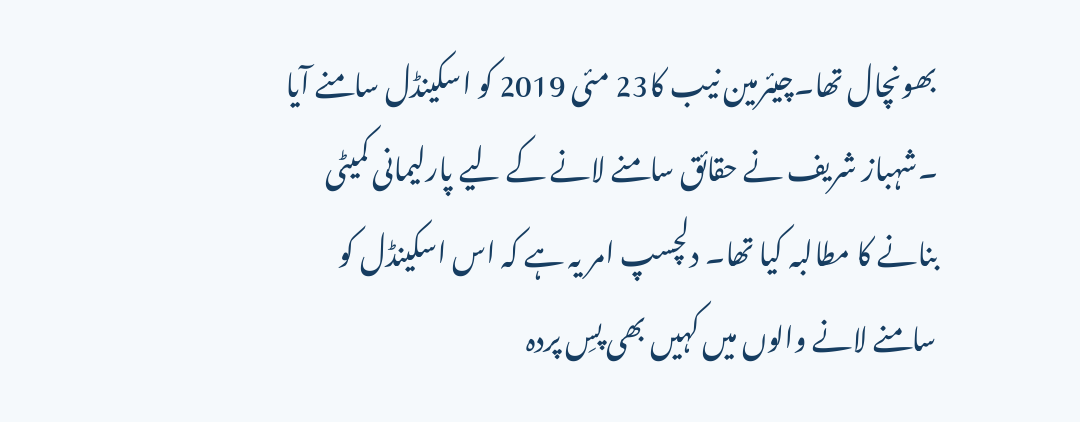بھونچال تھا۔چیئرمین نیب کا23 مئی 2019 کو اسکینڈل سامنے آیا ۔شہباز شریف نے حقائق سامنے لانے کے لیے پارلیمانی کمیٹی بنانے کا مطالبہ کیا تھا۔ دلچسپ امر یہ ہے کہ اس اسکینڈل کو سامنے لانے والوں میں کہیں بھی پسِ پردہ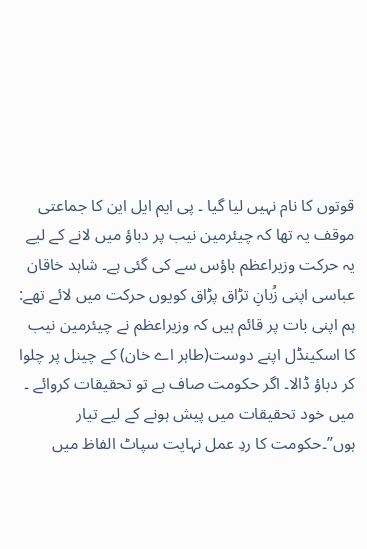قوتوں کا نام نہیں لیا گیا ۔ پی ایم ایل این کا جماعتی موقف یہ تھا کہ چیئرمین نیب پر دباؤ میں لانے کے لیے یہ حرکت وزیراعظم ہاؤس سے کی گئی ہے۔ شاہد خاقان عباسی اپنی زُبانِ تڑاق پڑاق کویوں حرکت میں لائے تھے: ہم اپنی بات پر قائم ہیں کہ وزیراعظم نے چیئرمین نیب کا اسکینڈل اپنے دوست(طاہر اے خان) کے چینل پر چلوا کر دباؤ ڈالا۔ اگر حکومت صاف ہے تو تحقیقات کروائے ۔ میں خود تحقیقات میں پیش ہونے کے لیے تیار ہوں”۔حکومت کا ردِ عمل نہایت سپاٹ الفاظ میں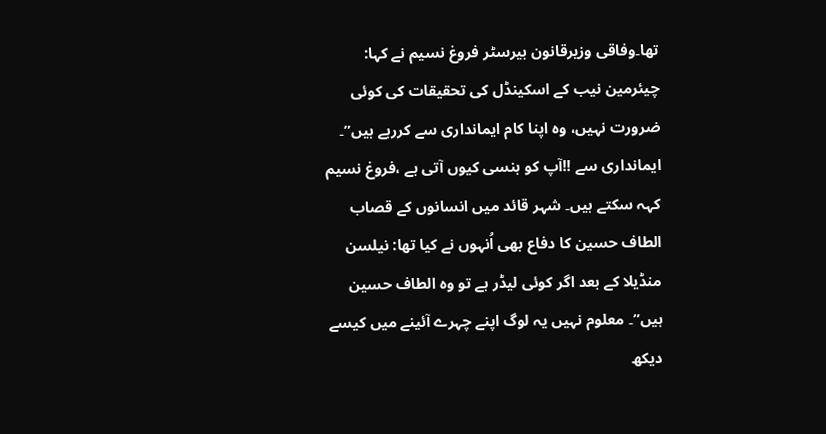تھا۔وفاقی وزیرقانون بیرسٹر فروغ نسیم نے کہا: چیئرمین نیب کے اسکینڈل کی تحقیقات کی کوئی ضرورت نہیں، وہ اپنا کام ایمانداری سے کررہے ہیں”۔ ایمانداری سے !!آپ کو ہنسی کیوں آتی ہے ،فروغ نسیم کہہ سکتے ہیں۔ شہر قائد میں انسانوں کے قصاب الطاف حسین کا دفاع بھی اُنہوں نے کیا تھا: نیلسن منڈیلا کے بعد اگر کوئی لیڈر ہے تو وہ الطاف حسین ہیں”۔ معلوم نہیں یہ لوگ اپنے چہرے آئینے میں کیسے دیکھ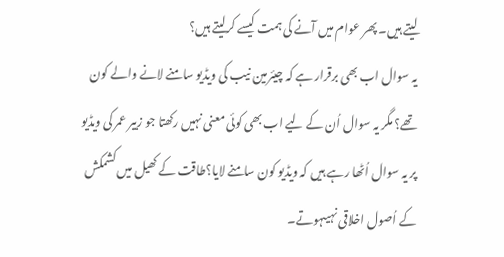لیتے ہیں۔ پھر عوام میں آنے کی ہمت کیسے کرلیتے ہیں؟
یہ سوال اب بھی برقرار ہے کہ چیئرمین نیب کی ویڈیو سامنے لانے والے کون تھے؟ مگر یہ سوال اُن کے لیے اب بھی کوئی معنی نہیں رکھتا جو زبیر عمر کی ویڈیو پر یہ سوال اُٹھا رہے ہیں کہ ویڈیو کون سامنے لایا؟طاقت کے کھیل میں کشمکش کے اُصول اخلاقی نہیںہوتے۔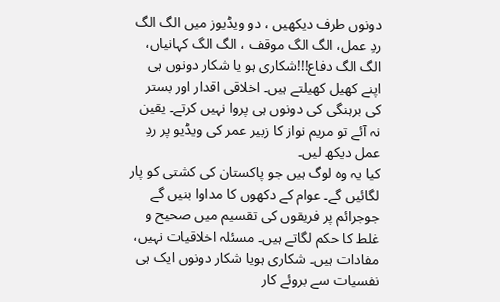دونوں طرف دیکھیں ، دو ویڈیوز میں الگ الگ ردِ عمل، الگ الگ موقف ، الگ الگ کہانیاں، الگ الگ دفاع!!!شکاری ہو یا شکار دونوں ہی اپنے کھیل کھیلتے ہیں۔ اخلاقی اقدار اور بستر کی برہنگی کی دونوں ہی پروا نہیں کرتے۔ یقین نہ آئے تو مریم نواز کا زبیر عمر کی ویڈیو پر ردِ عمل دیکھ لیں۔
کیا یہ وہ لوگ ہیں جو پاکستان کی کشتی کو پار لگائیں گے۔ عوام کے دکھوں کا مداوا بنیں گے جوجرائم پر فریقوں کی تقسیم میں صحیح و غلط کا حکم لگاتے ہیں۔ مسئلہ اخلاقیات نہیں، مفادات ہیں۔ شکاری ہویا شکار دونوں ایک ہی نفسیات سے بروئے کار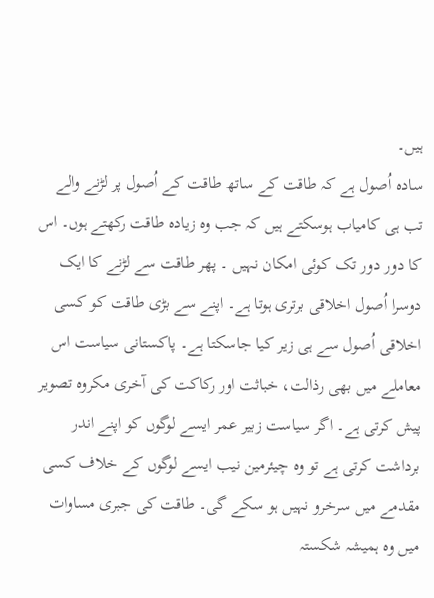ہیں۔
سادہ اُصول ہے کہ طاقت کے ساتھ طاقت کے اُصول پر لڑنے والے تب ہی کامیاب ہوسکتے ہیں کہ جب وہ زیادہ طاقت رکھتے ہوں۔ اس کا دور دور تک کوئی امکان نہیں ۔ پھر طاقت سے لڑنے کا ایک دوسرا اُصول اخلاقی برتری ہوتا ہے۔ اپنے سے بڑی طاقت کو کسی اخلاقی اُصول سے ہی زیر کیا جاسکتا ہے۔ پاکستانی سیاست اس معاملے میں بھی رذالت، خباثت اور رکاکت کی آخری مکروہ تصویر پیش کرتی ہے۔ اگر سیاست زبیر عمر ایسے لوگوں کو اپنے اندر برداشت کرتی ہے تو وہ چیئرمین نیب ایسے لوگوں کے خلاف کسی مقدمے میں سرخرو نہیں ہو سکے گی۔ طاقت کی جبری مساوات میں وہ ہمیشہ شکستہ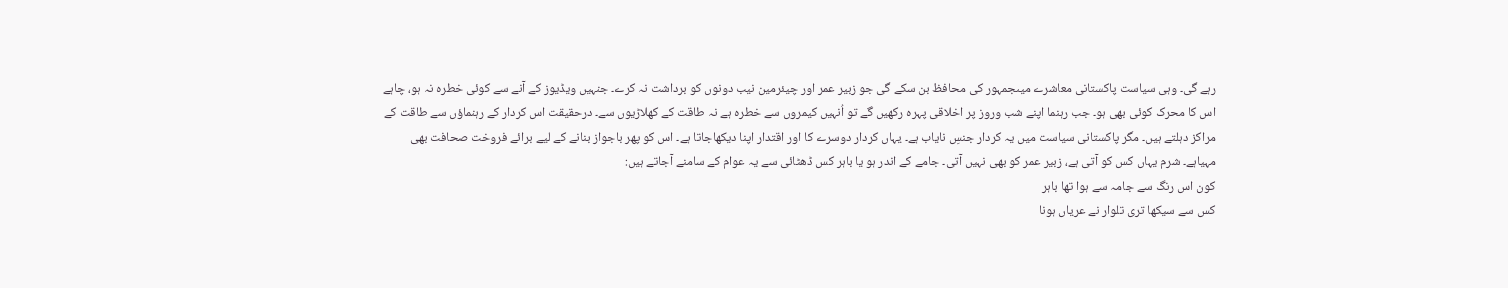رہے گی۔ وہی سیاست پاکستانی معاشرے میںجمہور کی محافظ بن سکے گی جو زبیر عمر اور چیئرمین نیب دونوں کو برداشت نہ کرے۔ جنہیں ویڈیوز کے آنے سے کوئی خطرہ نہ ہو، چاہے اس کا محرک کوئی بھی ہو۔ جب رہنما اپنے شب وروز پر اخلاقی پہرہ رکھیں گے تو اُنہیں کیمروں سے خطرہ ہے نہ طاقت کے کھلاڑیوں سے۔ درحقیقت اس کردار کے رہنماؤں سے طاقت کے مراکز دہلتے ہیں۔ مگر پاکستانی سیاست میں یہ کردار جنسِ نایاب ہے۔ یہاں کردار دوسرے کا اور اقتدار اپنا دیکھاجاتا ہے۔ اس کو پھر باجواز بنانے کے لیے برائے فروخت صحافت بھی مہیاہے۔ شرم یہاں کس کو آتی ہے، زبیر عمر کو بھی نہیں آتی۔ جامے کے اندر ہو یا باہر کس ڈھٹائی سے یہ عوام کے سامنے آجاتے ہیں:
کون اس رنگ سے جامہ سے ہوا تھا باہر
کس سے سیکھا تری تلوار نے عریاں ہونا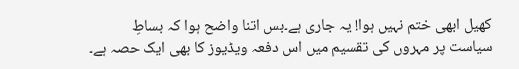کھیل ابھی ختم نہیں ہوا! یہ جاری ہے۔بس اتنا واضح ہوا کہ بساطِ سیاست پر مہروں کی تقسیم میں اس دفعہ ویڈیوز کا بھی ایک حصہ ہے۔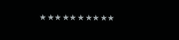٭٭٭٭٭٭٭٭٭٭